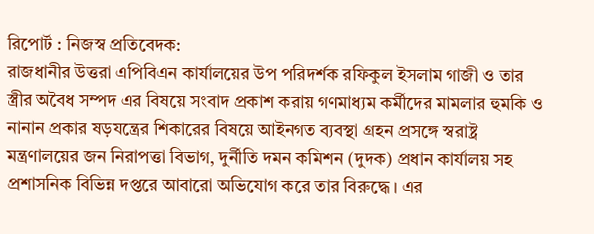রিপোর্ট : নিজস্ব প্রতিবেদক:
রাজধানীর উত্তরা এপিবিএন কার্যালয়ের উপ পরিদর্শক রফিকুল ইসলাম গাজী ও তার স্ত্রীর অবৈধ সম্পদ এর বিষয়ে সংবাদ প্রকাশ করায় গণমাধ্যম কর্মীদের মামলার হুমকি ও নানান প্রকার ষড়যন্ত্রের শিকারের বিষয়ে আইনগত ব্যবস্থা গ্রহন প্রসঙ্গে স্বরাষ্ট্র মন্ত্রণালয়ের জন নিরাপত্তা বিভাগ, দুর্নীতি দমন কমিশন (দুদক) প্রধান কার্যালয় সহ প্রশাসনিক বিভিন্ন দপ্তরে আবারো অভিযোগ করে তার বিরুদ্ধে। এর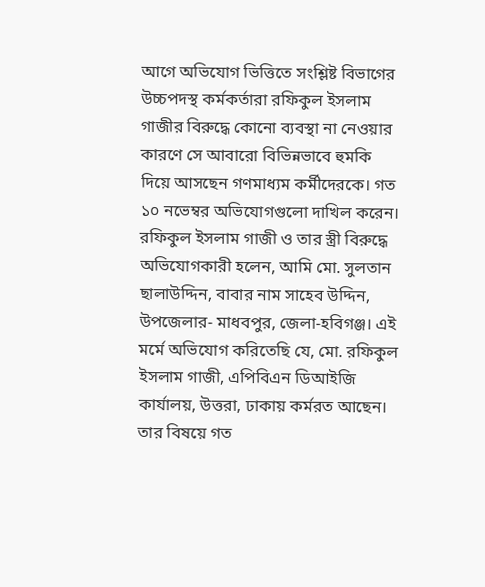আগে অভিযোগ ভিত্তিতে সংশ্লিষ্ট বিভাগের উচ্চপদস্থ কর্মকর্তারা রফিকুল ইসলাম গাজীর বিরুদ্ধে কোনো ব্যবস্থা না নেওয়ার কারণে সে আবারো বিভিন্নভাবে হুমকি দিয়ে আসছেন গণমাধ্যম কর্মীদেরকে। গত ১০ নভেম্বর অভিযোগগুলো দাখিল করেন। রফিকুল ইসলাম গাজী ও তার স্ত্রী বিরুদ্ধে অভিযোগকারী হলেন, আমি মো. সুলতান ছালাউদ্দিন, বাবার নাম সাহেব উদ্দিন, উপজেলার- মাধবপুর, জেলা-হবিগঞ্জ। এই মর্মে অভিযোগ করিতেছি যে, মো. রফিকুল ইসলাম গাজী, এপিবিএন ডিআইজি কার্যালয়, উত্তরা, ঢাকায় কর্মরত আছেন। তার বিষয়ে গত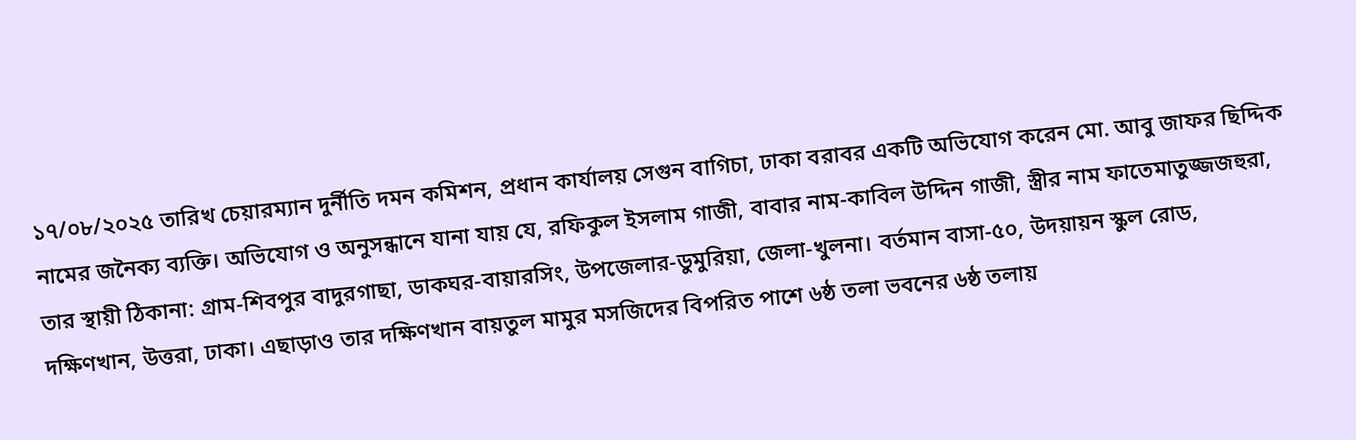১৭/০৮/২০২৫ তারিখ চেয়ারম্যান দুর্নীতি দমন কমিশন, প্রধান কার্যালয় সেগুন বাগিচা, ঢাকা বরাবর একটি অভিযোগ করেন মো. আবু জাফর ছিদ্দিক নামের জনৈক্য ব্যক্তি। অভিযোগ ও অনুসন্ধানে যানা যায় যে, রফিকুল ইসলাম গাজী, বাবার নাম-কাবিল উদ্দিন গাজী, স্ত্রীর নাম ফাতেমাতুজ্জজহুরা, তার স্থায়ী ঠিকানা: গ্রাম-শিবপুর বাদুরগাছা, ডাকঘর-বায়ারসিং, উপজেলার-ডুমুরিয়া, জেলা-খুলনা। বর্তমান বাসা-৫০, উদয়ায়ন স্কুল রোড, দক্ষিণখান, উত্তরা, ঢাকা। এছাড়াও তার দক্ষিণখান বায়তুল মামুর মসজিদের বিপরিত পাশে ৬ষ্ঠ তলা ভবনের ৬ষ্ঠ তলায়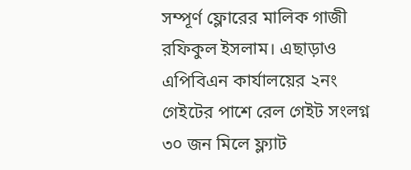সম্পূর্ণ ফ্লোরের মালিক গাজী রফিকুল ইসলাম। এছাড়াও এপিবিএন কার্যালয়ের ২নং গেইটের পাশে রেল গেইট সংলগ্ন ৩০ জন মিলে ফ্ল্যাট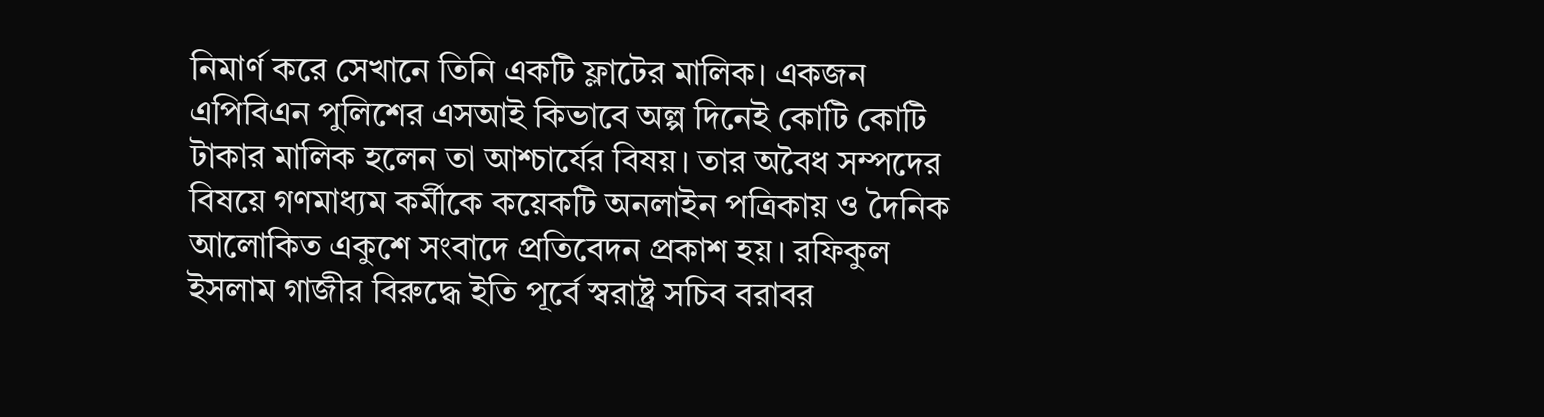নিমার্ণ করে সেখানে তিনি একটি ফ্লাটের মালিক। একজন এপিবিএন পুলিশের এসআই কিভাবে অল্প দিনেই কোটি কোটি টাকার মালিক হলেন তা আশ্চার্যের বিষয়। তার অবৈধ সম্পদের বিষয়ে গণমাধ্যম কর্মীকে কয়েকটি অনলাইন পত্রিকায় ও দৈনিক আলোকিত একুশে সংবাদে প্রতিবেদন প্রকাশ হয়। রফিকুল ইসলাম গাজীর বিরুদ্ধে ইতি পূর্বে স্বরাষ্ট্র সচিব বরাবর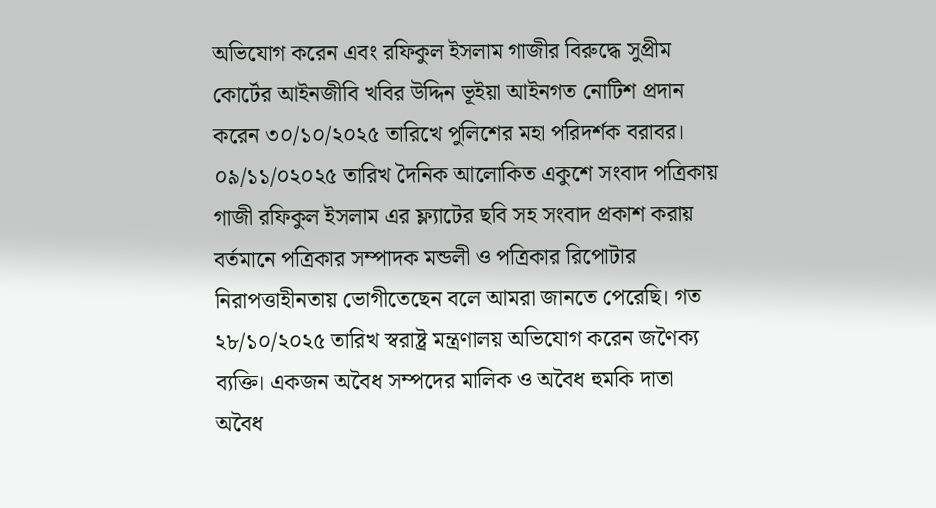অভিযোগ করেন এবং রফিকুল ইসলাম গাজীর বিরুদ্ধে সুপ্রীম কোর্টের আইনজীবি খবির উদ্দিন ভূইয়া আইনগত নোটিশ প্রদান করেন ৩০/১০/২০২৫ তারিখে পুলিশের মহা পরিদর্শক বরাবর। ০৯/১১/০২০২৫ তারিখ দৈনিক আলোকিত একুশে সংবাদ পত্রিকায় গাজী রফিকুল ইসলাম এর ফ্ল্যাটের ছবি সহ সংবাদ প্রকাশ করায় বর্তমানে পত্রিকার সম্পাদক মন্ডলী ও পত্রিকার রিপোটার নিরাপত্তাহীনতায় ভোগীতেছেন বলে আমরা জানতে পেরেছি। গত ২৮/১০/২০২৫ তারিখ স্বরাষ্ট্র মন্ত্রণালয় অভিযোগ করেন জণৈক্য ব্যক্তি। একজন অবৈধ সম্পদের মালিক ও অবৈধ হুমকি দাতা অবৈধ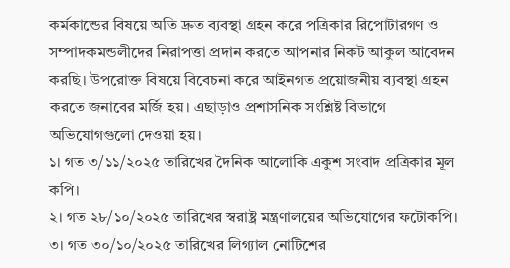কর্মকান্ডের বিষয়ে অতি দ্রুত ব্যবস্থা গ্রহন করে পত্রিকার রিপোটারগণ ও সম্পাদকমন্ডলীদের নিরাপত্তা প্রদান করতে আপনার নিকট আকুল আবেদন করছি। উপরোক্ত বিষয়ে বিবেচনা করে আইনগত প্রয়োজনীয় ব্যবস্থা গ্রহন করতে জনাবের মর্জি হয়। এছাড়াও প্রশাসনিক সংশ্লিষ্ট বিভাগে অভিযোগগুলো দেওয়া হয়।
১। গত ৩/১১/২০২৫ তারিখের দৈনিক আলোকি একুশ সংবাদ প্রত্রিকার মূল কপি।
২। গত ২৮/১০/২০২৫ তারিখের স্বরাষ্ট্র মন্ত্রণালয়ের অভিযোগের ফটোকপি।
৩। গত ৩০/১০/২০২৫ তারিখের লিগ্যাল নোটিশের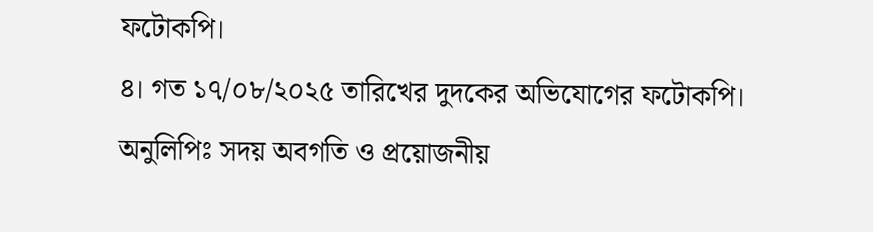ফটোকপি।
৪। গত ১৭/০৮/২০২৫ তারিখের দুদকের অভিযোগের ফটোকপি।
অনুলিপিঃ সদয় অবগতি ও প্রয়োজনীয়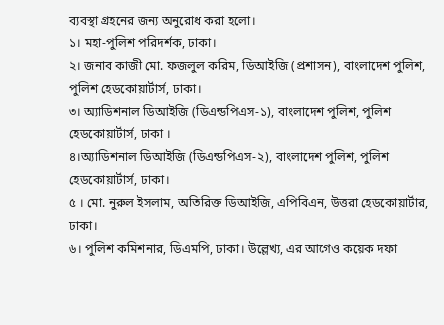ব্যবস্থা গ্রহনের জন্য অনুরোধ করা হলো।
১। মহা-পুলিশ পরিদর্শক, ঢাকা।
২। জনাব কাজী মো. ফজলুল করিম, ডিআইজি (প্রশাসন), বাংলাদেশ পুলিশ, পুলিশ হেডকোয়ার্টার্স, ঢাকা।
৩। অ্যাডিশনাল ডিআইজি (ডিএন্ডপিএস-১), বাংলাদেশ পুলিশ, পুলিশ হেডকোয়ার্টার্স, ঢাকা ।
৪।অ্যাডিশনাল ডিআইজি (ডিএন্ডপিএস-২), বাংলাদেশ পুলিশ, পুলিশ হেডকোয়ার্টার্স, ঢাকা।
৫ । মো. নুরুল ইসলাম, অতিরিক্ত ডিআইজি, এপিবিএন, উত্তরা হেডকোয়ার্টার, ঢাকা।
৬। পুলিশ কমিশনার, ডিএমপি, ঢাকা। উল্লেখ্য, এর আগেও কয়েক দফা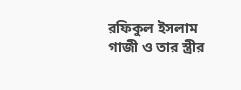রফিকুল ইসলাম গাজী ও তার স্ত্রীর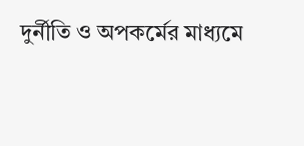দুর্নীতি ও অপকর্মের মাধ্যমে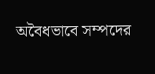অবৈধভাবে সম্পদের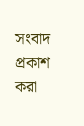সংবাদ প্রকাশ করা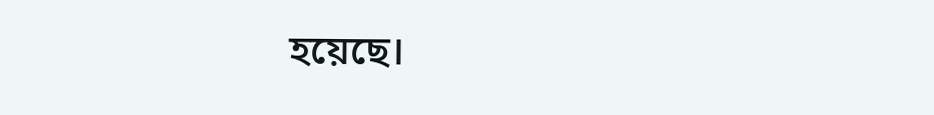হয়েছে।